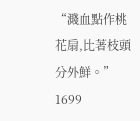“濺血點作桃花扇,比著枝頭分外鮮。”
1699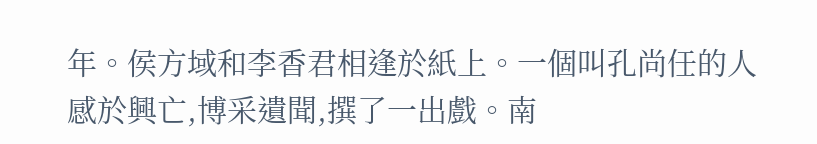年。侯方域和李香君相逢於紙上。一個叫孔尚任的人感於興亡,博采遺聞,撰了一出戲。南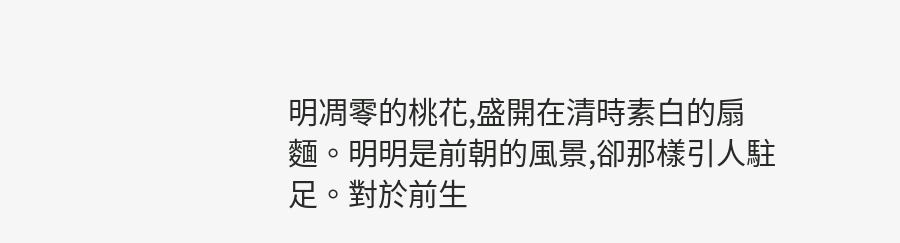明凋零的桃花,盛開在清時素白的扇麵。明明是前朝的風景,卻那樣引人駐足。對於前生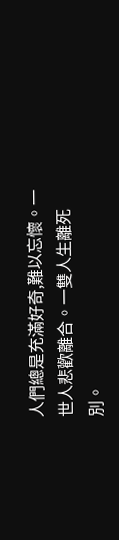人們總是充滿好奇,難以忘懷。一世人悲歡離合。一雙人生離死別。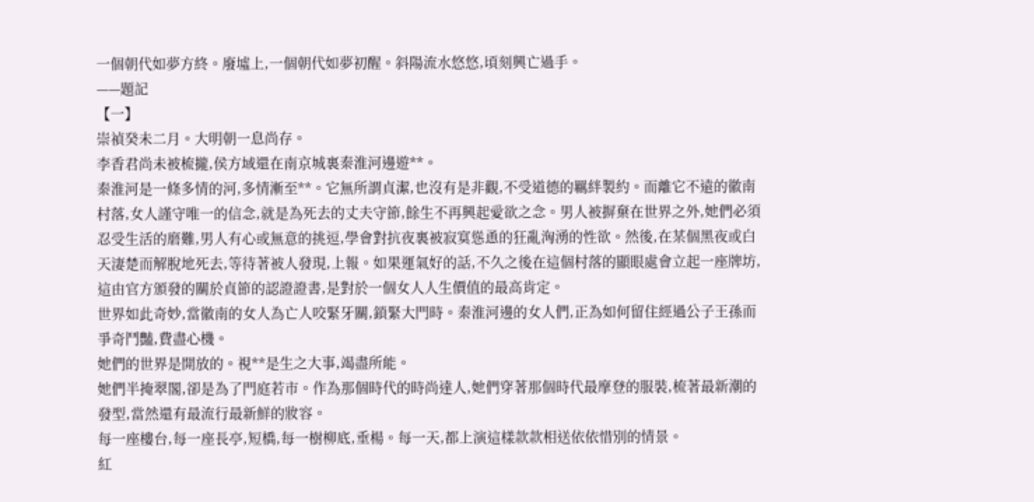一個朝代如夢方終。廢墟上,一個朝代如夢初醒。斜陽流水悠悠,頃刻興亡過手。
——題記
【一】
崇禎癸未二月。大明朝一息尚存。
李香君尚未被梳攏,侯方域還在南京城裏秦淮河邊遊**。
秦淮河是一條多情的河,多情漸至**。它無所謂貞潔,也沒有是非觀,不受道德的羈絆製約。而離它不遠的徽南村落,女人謹守唯一的信念,就是為死去的丈夫守節,餘生不再興起愛欲之念。男人被摒棄在世界之外,她們必須忍受生活的磨難,男人有心或無意的挑逗,學會對抗夜裏被寂寞慫恿的狂亂洶湧的性欲。然後,在某個黑夜或白天淒楚而解脫地死去,等待著被人發現,上報。如果運氣好的話,不久之後在這個村落的顯眼處會立起一座牌坊,這由官方頒發的關於貞節的認證證書,是對於一個女人人生價值的最高肯定。
世界如此奇妙,當徽南的女人為亡人咬緊牙關,鎖緊大門時。秦淮河邊的女人們,正為如何留住經過公子王孫而爭奇鬥豔,費盡心機。
她們的世界是開放的。視**是生之大事,竭盡所能。
她們半掩翠閣,卻是為了門庭若市。作為那個時代的時尚達人,她們穿著那個時代最摩登的服裝,梳著最新潮的發型,當然還有最流行最新鮮的妝容。
每一座樓台,每一座長亭,短橋,每一樹柳底,垂楊。每一天,都上演這樣款款相送依依惜別的情景。
紅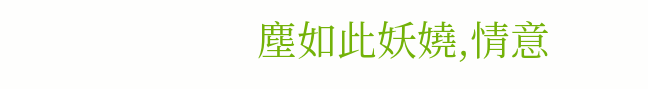塵如此妖嬈,情意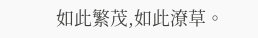如此繁茂,如此潦草。